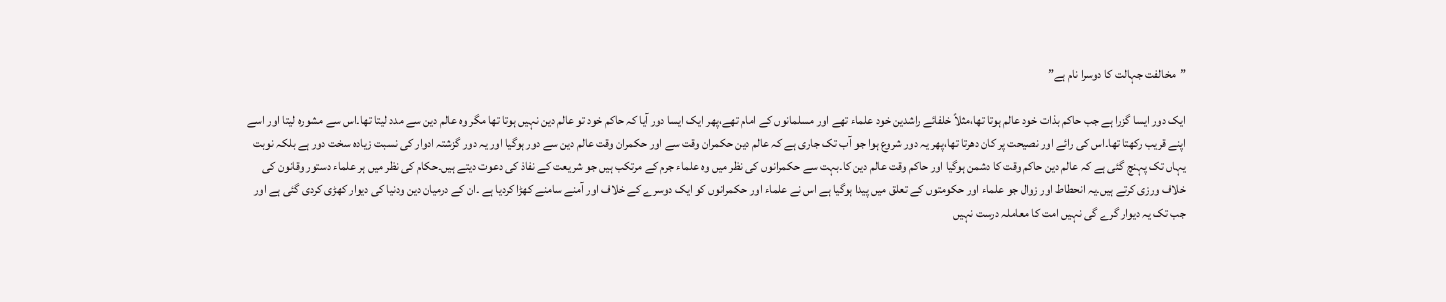”مخالفت جہالت کا دوسرا نام ہے”

ایک دور ایسا گزرا ہے جب حاکم بذات خود عالم ہوتا تھا،مثلاً خلفائے راشدین خود علماء تھے اور مسلمانوں کے امام تھے،پھر ایک ایسا دور آیا کہ حاکم خود تو عالم دین نہیں ہوتا تھا مگر وہ عالم دین سے مدد لیتا تھا۔اس سے مشورہ لیتا اور اسے اپنے قریب رکھتا تھا۔اس کی رائے اور نصیحت پر کان دھرتا تھا،پھر یہ دور شروع ہوا جو آب تک جاری ہے کہ عالم دین حکمران وقت سے اور حکمران وقت عالم دین سے دور ہوگیا اور یہ دور گزشتہ ادوار کی نسبت زیادہ سخت دور ہے بلکہ نوبت یہاں تک پہنچ گئی ہے کہ عالم دین حاکم وقت کا دشمن ہوگیا اور حاکم وقت عالم دین کا۔بہت سے حکمرانوں کی نظر میں وہ علماء جرم کے مرتکب ہیں جو شریعت کے نفاذ کی دعوت دیتے ہیں۔حکام کی نظر میں ہر علماء دستور وقانون کی خلاف ورزی کرتے ہیں۔یہ انحطاط اور زوال جو علماء اور حکومتوں کے تعلق میں پیدا ہوگیا ہے اس نے علماء اور حکمرانوں کو ایک دوسرے کے خلاف اور آمنے سامنے کھڑا کردیا ہے ۔ان کے درمیان دین ودنیا کی دیوار کھڑی کردی گئی ہے اور جب تک یہ دیوار گرے گی نہیں امت کا معاملہ درست نہیں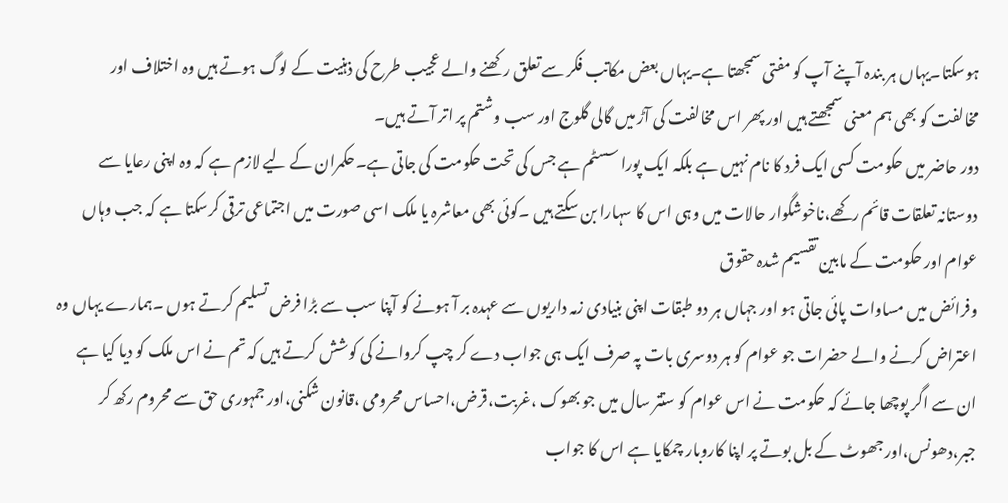ہوسکتا۔یہاں ہر بندہ آپنے آپ کو مفتی سمجھتا ہے۔یہاں بعض مکاتب فکر سے تعلق رکھنے والے عجیب طرح کی ذہنیت کے لوگ ہوتے ہیں وہ اختلاف اور مخالفت کو بھی ہم معنی سمجھتے ہیں اور پھر اس مخالفت کی آڑ میں گالی گلوج اور سب وشتم پر اتر آتے ہیں۔
دور حاضر میں حکومت کسی ایک فرد کا نام نہیں ہے بلکہ ایک پورا سسٹم ہے جس کی تحت حکومت کی جاتی ہے۔حکمران کے لیے لازم ہے کہ وہ اپنی رعایا سے دوستانہ تعلقات قائم رکھے،ناخوشگوار حالات میں وہی اس کا سہارا بن سکتے ہیں ۔کوئی بھی معاشرہ یا ملک اسی صورت میں اجتماعی ترقی کرسکتا ہے کہ جب وہاں عوام اور حکومت کے مابین تقسیم شدہ حقوق
وفرائض میں مساوات پائی جاتی ہو اور جہاں ہر دو طبقات اپنی بنیادی زمہ داریوں سے عہدہ بر آ ہونے کو آپنا سب سے بڑا فرض تسلیم کرتے ہوں ۔ہمارے یہاں وہ اعتراض کرنے والے حضرات جو عوام کو ہر دوسری بات پہ صرف ایک ہی جواب دے کر چپ کروانے کی کوشش کرتے ہیں کہ تم نے اس ملک کو دیا کیا ہے ان سے اگر پوچھا جائے کہ حکومت نے اس عوام کو ستتر سال میں جو بھوک ،غربت،قرض،احساس محرومی ،قانون شکنی،اور جمہوری حق سے محروم رکھ کر جبر،دھونس،اور جھوٹ کے بل بوتے پر اپنا کاروبار چمکایا ہے اس کا جواب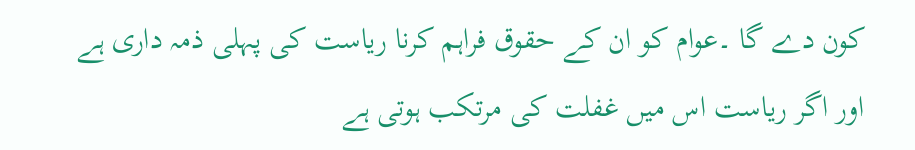کون دے گا ۔عوام کو ان کے حقوق فراہم کرنا ریاست کی پہلی ذمہ داری ہے اور اگر ریاست اس میں غفلت کی مرتکب ہوتی ہے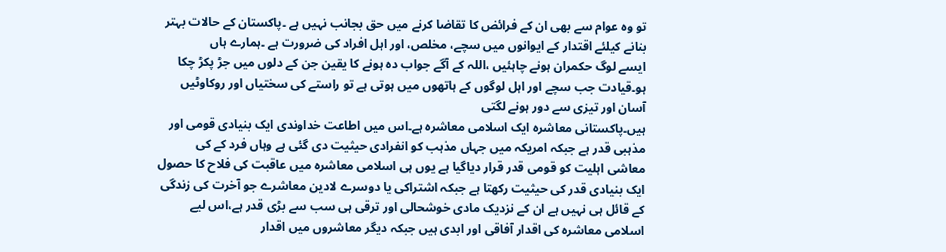تو وہ عوام سے بھی ان کے فرائض کا تقاضا کرنے میں حق بجانب نہیں ہے ۔پاکستان کے حالات بہتر بنانے کیلئے اقتدار کے ایوانوں میں سچے، مخلص، اور اہل افراد کی ضرورت ہے ۔ہمارے ہاں
ایسے لوگ حکمران ہونے چاہئیں ،اللہ کے آگے جواب دہ ہونے کا یقین جن کے دلوں میں جڑ پکڑ چکا ہو۔قیادت جب سچے اور اہل لوگوں کے ہاتھوں میں ہوتی ہے تو راستے کی سختیاں اور روکاوٹیں آسان اور تیزی سے دور ہونے لگتی
ہیں۔پاکستانی معاشرہ ایک اسلامی معاشرہ ہے۔اس میں اطاعت خداوندی ایک بنیادی قومی اور مذہبی قدر ہے جبکہ امریکہ میں جہاں مذہب کو انفرادی حیثیت دی گئی ہے وہاں فرد کے کی معاشی اہلیت کو قومی قدر قرار دیاگیا ہے یوں ہی اسلامی معاشرہ میں عاقبت کی فلاح کا حصول ایک بنیادی قدر کی حیثیت رکھتا ہے جبکہ اشتراکی یا دوسرے لادین معاشرے جو آخرت کی زندگی کے قائل ہی نہیں ہے ان کے نزدیک مادی خوشحالی اور ترقی ہی سب سے بڑی قدر ہے،اس لیے اسلامی معاشرہ کی اقدار آفاقی اور ابدی ہیں جبکہ دیگر معاشروں میں اقدار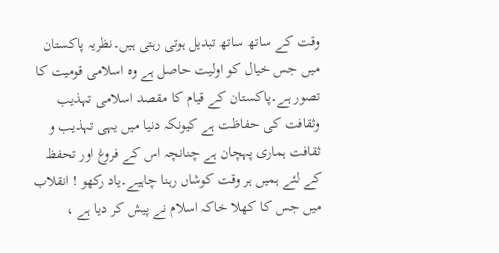وقت کے ساتھ ساتھ تبدیل ہوتی رہتی ہیں۔نظریہ پاکستان میں جس خیال کو اولیت حاصل ہے وہ اسلامی قومیت کا تصور ہے۔پاکستان کے قیام کا مقصد اسلامی تہذیب وثقافت کی حفاظت ہے کیونکہ دنیا میں یہی تہذیب و ثقافت ہماری پہچان ہے چنانچہ اس کے فروغ اور تحفظ کے لئے ہمیں ہر وقت کوشاں رہنا چاہیے۔یاد رکھو ! انقلاب میں جس کا کھلا خاکہ اسلام نے پیش کر دیا ہے ،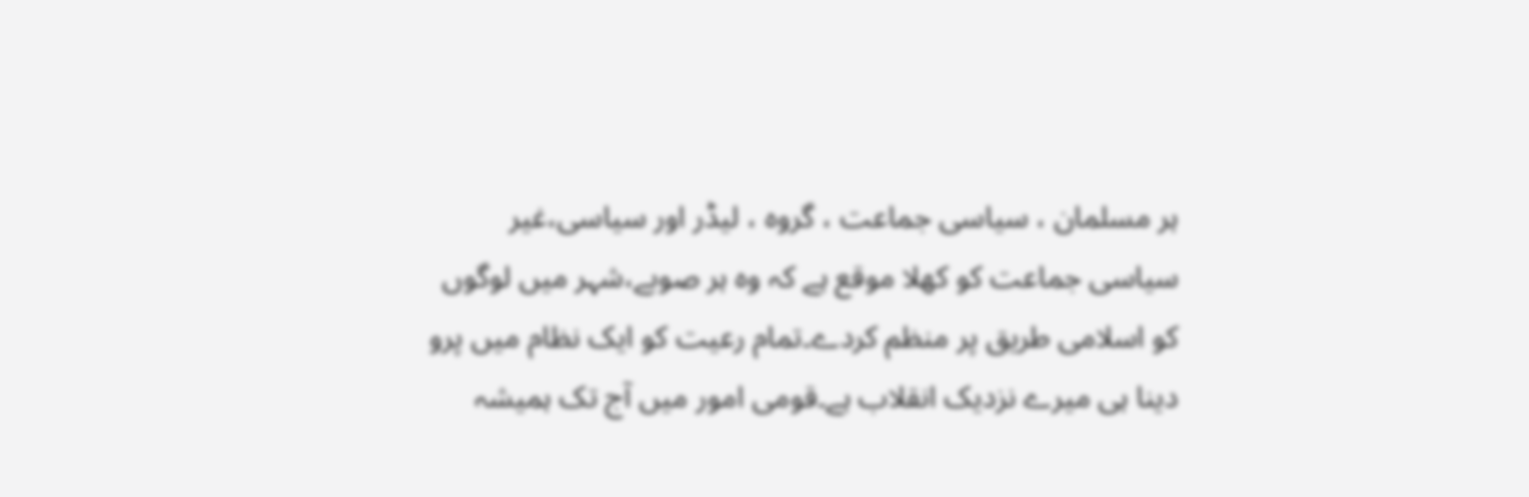ہر مسلمان ، سیاسی جماعت ، گروہ ، لیڈر اور سیاسی،غیر سیاسی جماعت کو کھلا موقع ہے کہ وہ ہر صوبے،شہر میں لوگوں کو اسلامی طریق پر منظم کردے۔تمام رعیت کو ایک نظام میں پرو دینا ہی میرے نزدیک انقلاب ہے۔قومی امور میں آج تک ہمیشہ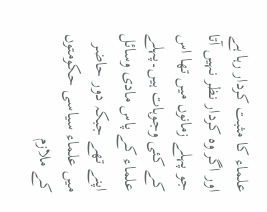علماء کا مثبت کردار رہا ہے اور اگر وہ کردار نظر نہیں آتا جو پہلے زمانوں میں تھا اس کے کئی وجوہات ہیں۔پہلے علماء کے پاس مادی وسائل اپنے تھے جبکہ دور حاضر میں علماء سیاسی حکومتوں کے ملازم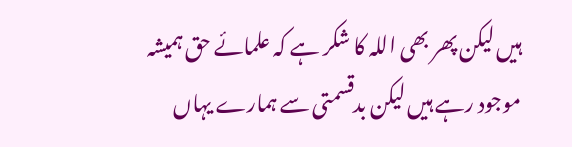ہیں لیکن پھر بھی اللہ کا شکر ہے کہ علمائے حق ہمیشہ موجود رہے ہیں لیکن بدقسمتی سے ہمارے یہاں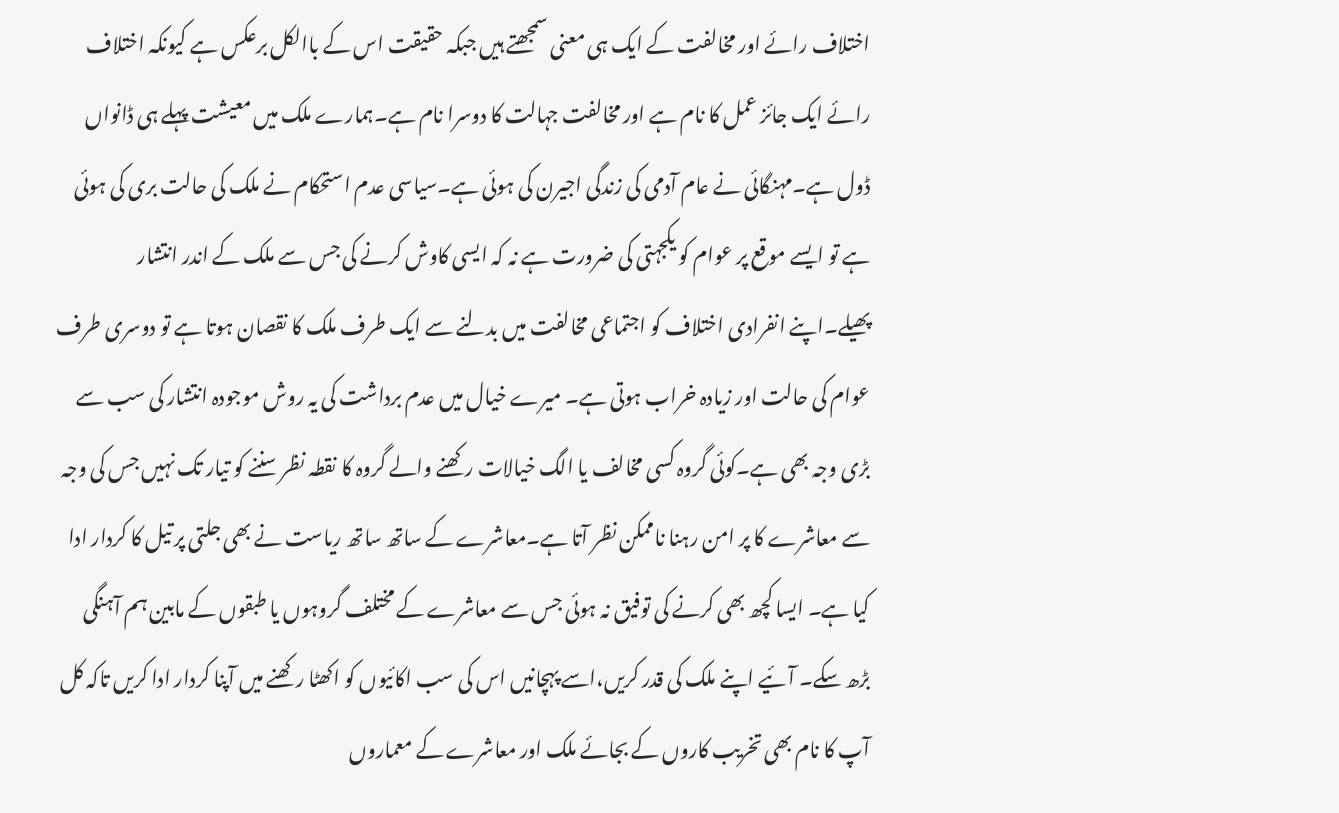اختلاف رائے اور مخالفت کے ایک ہی معنی سمجھتے ہیں جبکہ حقیقت اس کے باالکل برعکس ہے کیونکہ اختلاف رائے ایک جائز عمل کا نام ہے اور مخالفت جہالت کا دوسرا نام ہے۔ہمارے ملک میں معیشت پہلے ہی ڈانواں ڈول ہے۔مہنگائی نے عام آدمی کی زندگی اجیرن کی ہوئی ہے۔سیاسی عدم استحکام نے ملک کی حالت بری کی ہوئی ہے تو ایسے موقع پر عوام کو یکجہتی کی ضرورت ہے نہ کہ ایسی کاوش کرنے کی جس سے ملک کے اندر انتشار پھیلے۔اپنے انفرادی اختلاف کو اجتماعی مخالفت میں بدلنے سے ایک طرف ملک کا نقصان ہوتا ہے تو دوسری طرف عوام کی حالت اور زیادہ خراب ہوتی ہے۔ میرے خیال میں عدم برداشت کی یہ روش موجودہ انتشار کی سب سے بڑی وجہ بھی ہے۔کوئی گروہ کسی مخالف یا الگ خیالات رکھنے والے گروہ کا نقطہ نظر سننے کو تیار تک نہیں جس کی وجہ سے معاشرے کا پر امن رہنا ناممکن نظر آتا ہے۔معاشرے کے ساتھ ساتھ ریاست نے بھی جلتی پر تیل کا کردار ادا کیا ہے۔ ایسا کچھ بھی کرنے کی توفیق نہ ہوئی جس سے معاشرے کے مختلف گروہوں یا طبقوں کے مابین ہم آہنگی بڑھ سکے۔ آئیے اپنے ملک کی قدر کریں،اسے پہچانیں اس کی سب اکائیوں کو اکھٹا رکھنے میں آپنا کردار ادا کریں تاکہ کل آپ کا نام بھی تخریب کاروں کے بجائے ملک اور معاشرے کے معماروں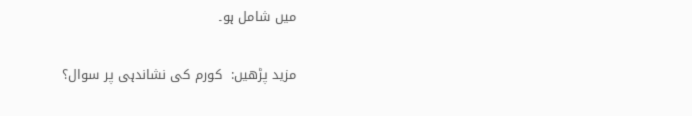میں شامل ہو۔

مزید پڑھیں:  کورم کی نشاندہی پر سوال؟